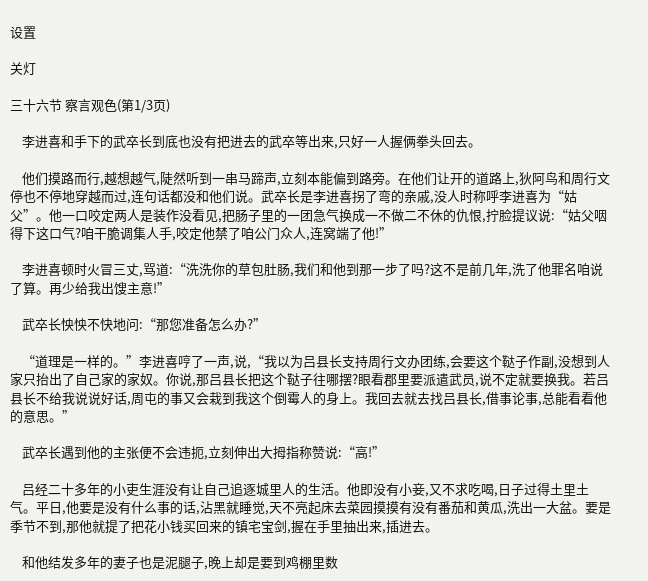设置

关灯

三十六节 察言观色(第1/3页)

    李进喜和手下的武卒长到底也没有把进去的武卒等出来,只好一人握俩拳头回去。

    他们摸路而行,越想越气,陡然听到一串马蹄声,立刻本能偏到路旁。在他们让开的道路上,狄阿鸟和周行文停也不停地穿越而过,连句话都没和他们说。武卒长是李进喜拐了弯的亲戚,没人时称呼李进喜为“姑父”。他一口咬定两人是装作没看见,把肠子里的一团急气换成一不做二不休的仇恨,拧脸提议说:“姑父咽得下这口气?咱干脆调集人手,咬定他禁了咱公门众人,连窝端了他!”

    李进喜顿时火冒三丈,骂道:“洗洗你的草包肚肠,我们和他到那一步了吗?这不是前几年,洗了他罪名咱说了算。再少给我出馊主意!”

    武卒长怏怏不快地问:“那您准备怎么办?”

    “道理是一样的。”李进喜哼了一声,说,“我以为吕县长支持周行文办团练,会要这个鞑子作副,没想到人家只抬出了自己家的家奴。你说,那吕县长把这个鞑子往哪摆?眼看郡里要派遣武员,说不定就要换我。若吕县长不给我说说好话,周屯的事又会栽到我这个倒霉人的身上。我回去就去找吕县长,借事论事,总能看看他的意思。”

    武卒长遇到他的主张便不会违扼,立刻伸出大拇指称赞说:“高!”

    吕经二十多年的小吏生涯没有让自己追逐城里人的生活。他即没有小妾,又不求吃喝,日子过得土里土气。平日,他要是没有什么事的话,沾黑就睡觉,天不亮起床去菜园摸摸有没有番茄和黄瓜,洗出一大盆。要是季节不到,那他就提了把花小钱买回来的镇宅宝剑,握在手里抽出来,插进去。

    和他结发多年的妻子也是泥腿子,晚上却是要到鸡棚里数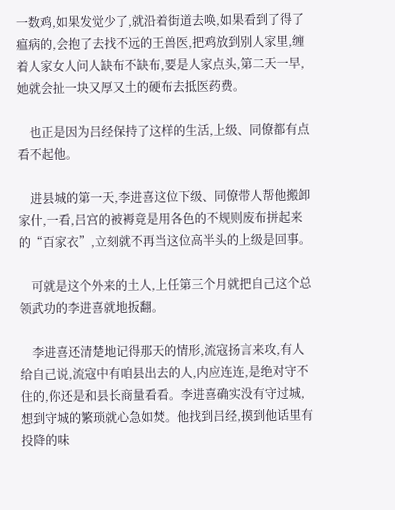一数鸡,如果发觉少了,就沿着街道去唤,如果看到了得了瘟病的,会抱了去找不远的王兽医,把鸡放到别人家里,缠着人家女人问人缺布不缺布,要是人家点头,第二天一早,她就会扯一块又厚又土的硬布去抵医药费。

    也正是因为吕经保持了这样的生活,上级、同僚都有点看不起他。

    进县城的第一天,李进喜这位下级、同僚带人帮他搬卸家什,一看,吕宫的被褥竟是用各色的不规则废布拼起来的“百家衣”,立刻就不再当这位高半头的上级是回事。

    可就是这个外来的土人,上任第三个月就把自己这个总领武功的李进喜就地扳翻。

    李进喜还清楚地记得那天的情形,流寇扬言来攻,有人给自己说,流寇中有咱县出去的人,内应连连,是绝对守不住的,你还是和县长商量看看。李进喜确实没有守过城,想到守城的繁琐就心急如焚。他找到吕经,摸到他话里有投降的味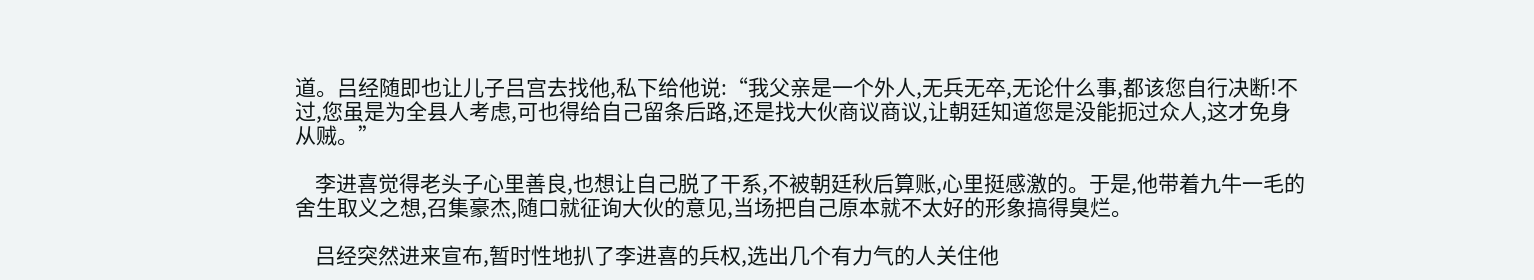道。吕经随即也让儿子吕宫去找他,私下给他说:“我父亲是一个外人,无兵无卒,无论什么事,都该您自行决断!不过,您虽是为全县人考虑,可也得给自己留条后路,还是找大伙商议商议,让朝廷知道您是没能扼过众人,这才免身从贼。”

    李进喜觉得老头子心里善良,也想让自己脱了干系,不被朝廷秋后算账,心里挺感激的。于是,他带着九牛一毛的舍生取义之想,召集豪杰,随口就征询大伙的意见,当场把自己原本就不太好的形象搞得臭烂。

    吕经突然进来宣布,暂时性地扒了李进喜的兵权,选出几个有力气的人关住他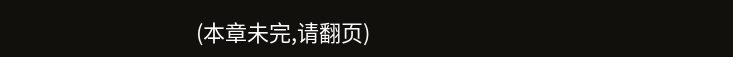(本章未完,请翻页)